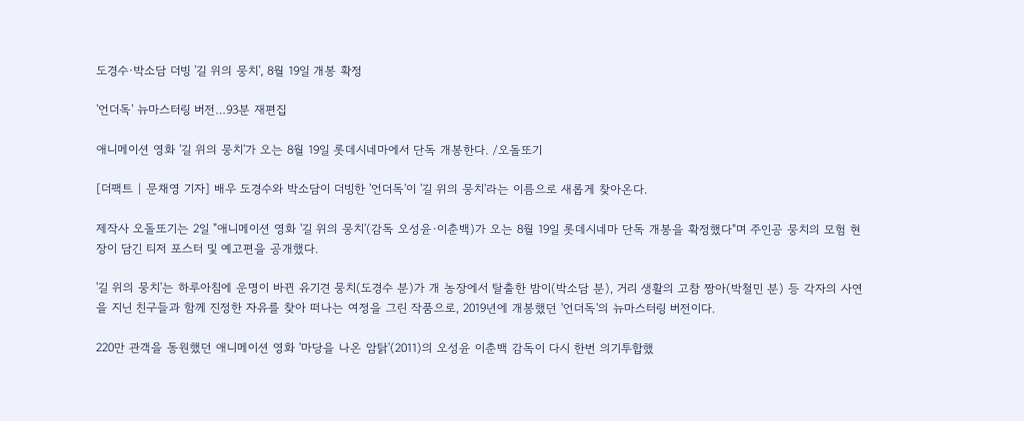도경수·박소담 더빙 '길 위의 뭉치', 8월 19일 개봉 확정

'언더독' 뉴마스터링 버전…93분 재편집

애니메이션 영화 '길 위의 뭉치'가 오는 8월 19일 롯데시네마에서 단독 개봉한다. /오돌또기

[더팩트 | 문채영 기자] 배우 도경수와 박소담이 더빙한 '언더독'이 '길 위의 뭉치'라는 이름으로 새롭게 찾아온다.

제작사 오돌또기는 2일 "애니메이션 영화 '길 위의 뭉치'(감독 오성윤·이춘백)가 오는 8월 19일 롯데시네마 단독 개봉을 확정했다"며 주인공 뭉치의 모험 현장이 담긴 티저 포스터 및 예고편을 공개했다.

'길 위의 뭉치'는 하루아침에 운명이 바뀐 유기견 뭉치(도경수 분)가 개 농장에서 탈출한 밤이(박소담 분), 거리 생활의 고참 짱아(박철민 분) 등 각자의 사연을 지닌 친구들과 함께 진정한 자유를 찾아 떠나는 여정을 그린 작품으로, 2019년에 개봉했던 '언더독'의 뉴마스터링 버전이다.

220만 관객을 동원했던 애니메이션 영화 '마당을 나온 암탉'(2011)의 오성윤 이춘백 감독이 다시 한번 의기투합했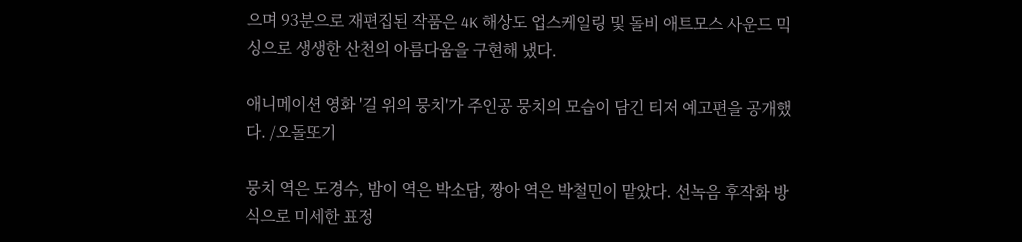으며 93분으로 재편집된 작품은 4K 해상도 업스케일링 및 돌비 애트모스 사운드 믹싱으로 생생한 산천의 아름다움을 구현해 냈다.

애니메이션 영화 '길 위의 뭉치'가 주인공 뭉치의 모습이 담긴 티저 예고편을 공개했다. /오돌또기

뭉치 역은 도경수, 밤이 역은 박소담, 짱아 역은 박철민이 맡았다. 선녹음 후작화 방식으로 미세한 표정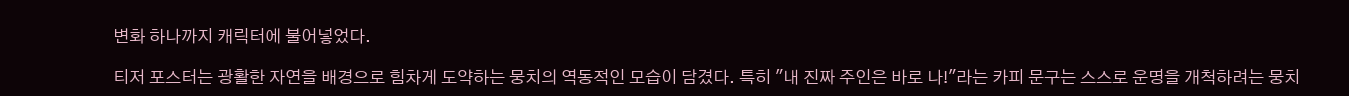변화 하나까지 캐릭터에 불어넣었다.

티저 포스터는 광활한 자연을 배경으로 힘차게 도약하는 뭉치의 역동적인 모습이 담겼다. 특히 "내 진짜 주인은 바로 나!"라는 카피 문구는 스스로 운명을 개척하려는 뭉치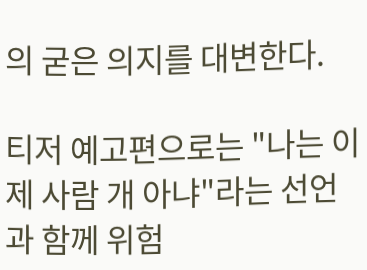의 굳은 의지를 대변한다.

티저 예고편으로는 "나는 이제 사람 개 아냐"라는 선언과 함께 위험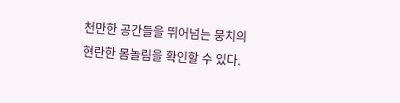천만한 공간들을 뛰어넘는 뭉치의 현란한 몸놀림을 확인할 수 있다.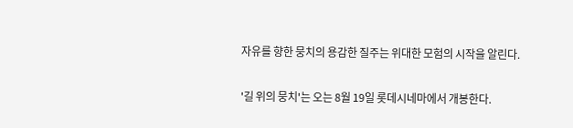자유를 향한 뭉치의 용감한 질주는 위대한 모험의 시작을 알린다.

'길 위의 뭉치'는 오는 8월 19일 롯데시네마에서 개봉한다.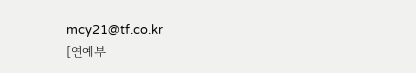mcy21@tf.co.kr
[연예부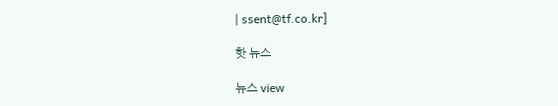| ssent@tf.co.kr]

핫 뉴스

뉴스 view